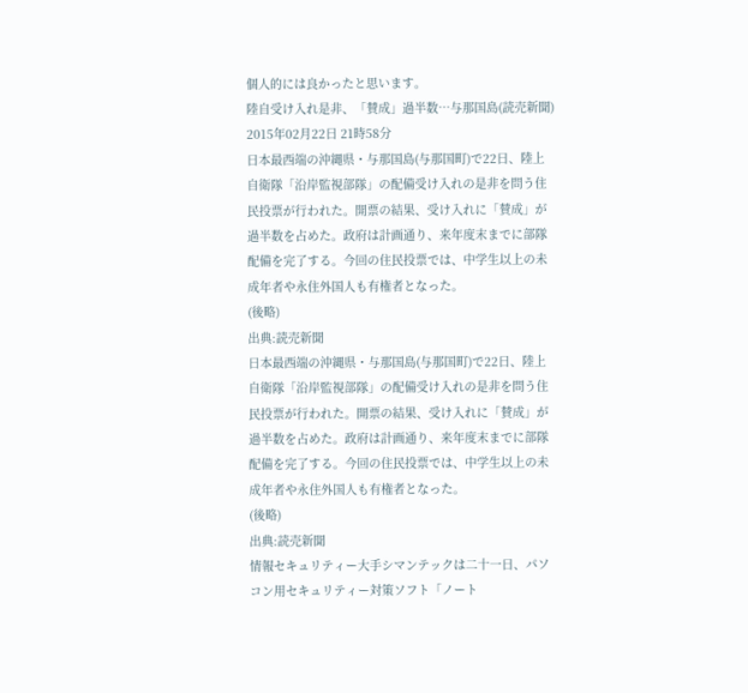個人的には良かったと思います。
陸自受け入れ是非、「賛成」過半数…与那国島(読売新聞)
2015年02月22日 21時58分
日本最西端の沖縄県・与那国島(与那国町)で22日、陸上自衛隊「沿岸監視部隊」の配備受け入れの是非を問う住民投票が行われた。開票の結果、受け入れに「賛成」が過半数を占めた。政府は計画通り、来年度末までに部隊配備を完了する。今回の住民投票では、中学生以上の未成年者や永住外国人も有権者となった。
(後略)
出典:読売新聞
日本最西端の沖縄県・与那国島(与那国町)で22日、陸上自衛隊「沿岸監視部隊」の配備受け入れの是非を問う住民投票が行われた。開票の結果、受け入れに「賛成」が過半数を占めた。政府は計画通り、来年度末までに部隊配備を完了する。今回の住民投票では、中学生以上の未成年者や永住外国人も有権者となった。
(後略)
出典:読売新聞
情報セキュリティー大手シマンテックは二十一日、パソコン用セキュリティー対策ソフト「ノート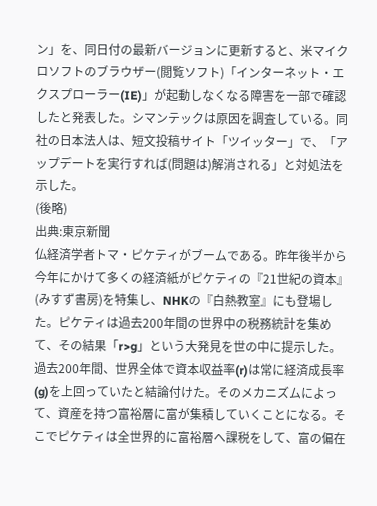ン」を、同日付の最新バージョンに更新すると、米マイクロソフトのブラウザー(閲覧ソフト)「インターネット・エクスプローラー(IE)」が起動しなくなる障害を一部で確認したと発表した。シマンテックは原因を調査している。同社の日本法人は、短文投稿サイト「ツイッター」で、「アップデートを実行すれば(問題は)解消される」と対処法を示した。
(後略)
出典:東京新聞
仏経済学者トマ・ピケティがブームである。昨年後半から今年にかけて多くの経済紙がピケティの『21世紀の資本』(みすず書房)を特集し、NHKの『白熱教室』にも登場した。ピケティは過去200年間の世界中の税務統計を集めて、その結果「r>g」という大発見を世の中に提示した。過去200年間、世界全体で資本収益率(r)は常に経済成長率(g)を上回っていたと結論付けた。そのメカニズムによって、資産を持つ富裕層に富が集積していくことになる。そこでピケティは全世界的に富裕層へ課税をして、富の偏在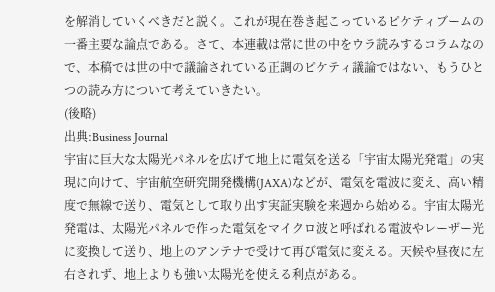を解消していくべきだと説く。これが現在巻き起こっているピケティブームの一番主要な論点である。さて、本連載は常に世の中をウラ読みするコラムなので、本稿では世の中で議論されている正調のピケティ議論ではない、もうひとつの読み方について考えていきたい。
(後略)
出典:Business Journal
宇宙に巨大な太陽光パネルを広げて地上に電気を送る「宇宙太陽光発電」の実現に向けて、宇宙航空研究開発機構(JAXA)などが、電気を電波に変え、高い精度で無線で送り、電気として取り出す実証実験を来週から始める。宇宙太陽光発電は、太陽光パネルで作った電気をマイクロ波と呼ばれる電波やレーザー光に変換して送り、地上のアンテナで受けて再び電気に変える。天候や昼夜に左右されず、地上よりも強い太陽光を使える利点がある。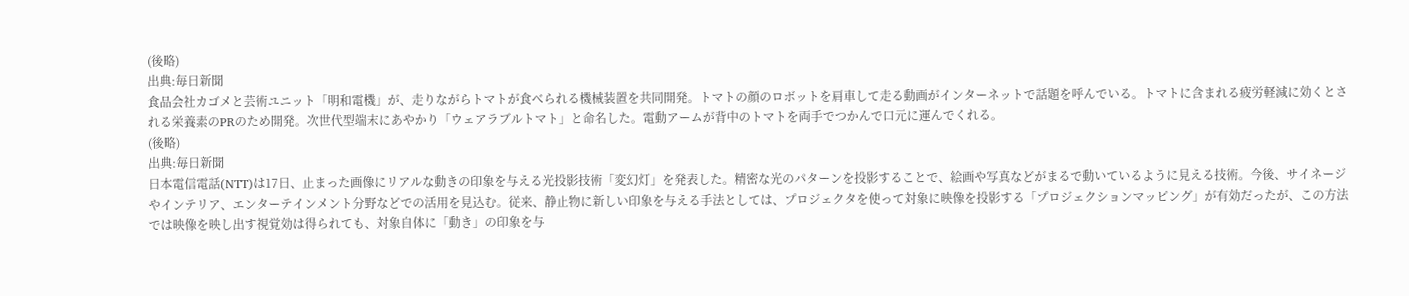(後略)
出典:毎日新聞
食品会社カゴメと芸術ユニット「明和電機」が、走りながらトマトが食べられる機械装置を共同開発。トマトの顔のロボットを肩車して走る動画がインターネットで話題を呼んでいる。トマトに含まれる疲労軽減に効くとされる栄養素のPRのため開発。次世代型端末にあやかり「ウェアラブルトマト」と命名した。電動アームが背中のトマトを両手でつかんで口元に運んでくれる。
(後略)
出典:毎日新聞
日本電信電話(NTT)は17日、止まった画像にリアルな動きの印象を与える光投影技術「変幻灯」を発表した。精密な光のパターンを投影することで、絵画や写真などがまるで動いているように見える技術。今後、サイネージやインテリア、エンターテインメント分野などでの活用を見込む。従来、静止物に新しい印象を与える手法としては、プロジェクタを使って対象に映像を投影する「プロジェクションマッピング」が有効だったが、この方法では映像を映し出す視覚効は得られても、対象自体に「動き」の印象を与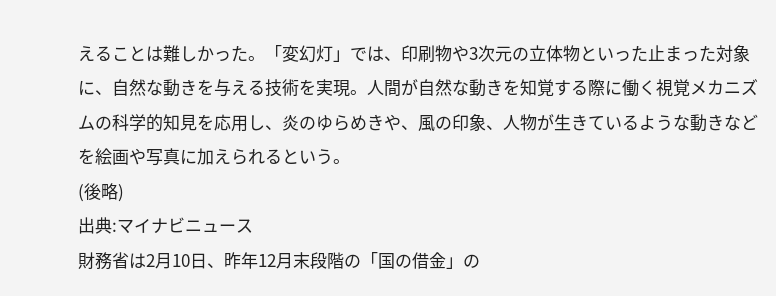えることは難しかった。「変幻灯」では、印刷物や3次元の立体物といった止まった対象に、自然な動きを与える技術を実現。人間が自然な動きを知覚する際に働く視覚メカニズムの科学的知見を応用し、炎のゆらめきや、風の印象、人物が生きているような動きなどを絵画や写真に加えられるという。
(後略)
出典:マイナビニュース
財務省は2月10日、昨年12月末段階の「国の借金」の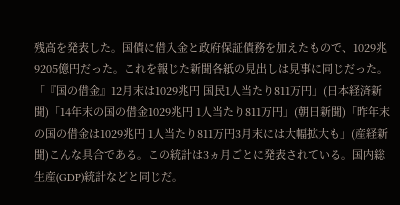残高を発表した。国債に借入金と政府保証債務を加えたもので、1029兆9205億円だった。これを報じた新聞各紙の見出しは見事に同じだった。「『国の借金』12月末は1029兆円 国民1人当たり811万円」(日本経済新聞)「14年末の国の借金1029兆円 1人当たり811万円」(朝日新聞)「昨年末の国の借金は1029兆円 1人当たり811万円3月末には大幅拡大も」(産経新聞)こんな具合である。この統計は3ヵ月ごとに発表されている。国内総生産(GDP)統計などと同じだ。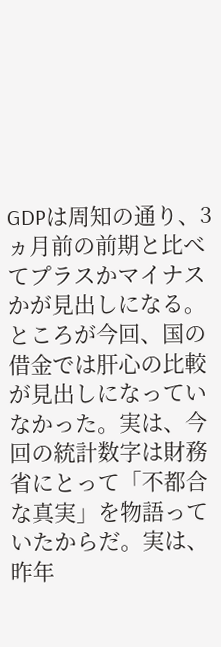GDPは周知の通り、3ヵ月前の前期と比べてプラスかマイナスかが見出しになる。ところが今回、国の借金では肝心の比較が見出しになっていなかった。実は、今回の統計数字は財務省にとって「不都合な真実」を物語っていたからだ。実は、昨年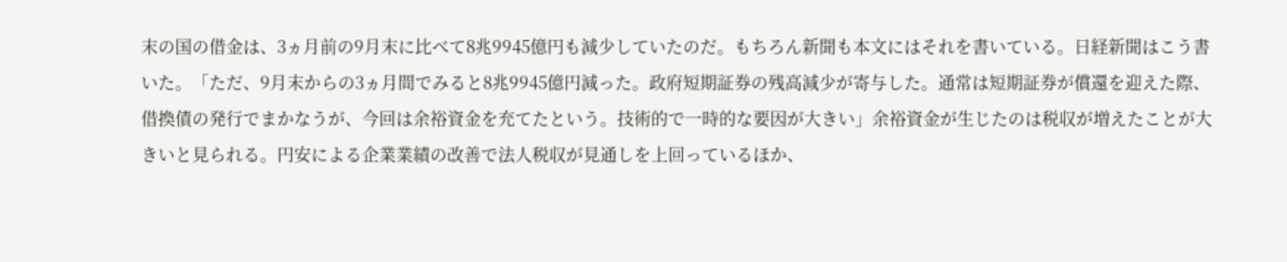末の国の借金は、3ヵ月前の9月末に比べて8兆9945億円も減少していたのだ。もちろん新聞も本文にはそれを書いている。日経新聞はこう書いた。「ただ、9月末からの3ヵ月間でみると8兆9945億円減った。政府短期証券の残高減少が寄与した。通常は短期証券が償還を迎えた際、借換債の発行でまかなうが、今回は余裕資金を充てたという。技術的で一時的な要因が大きい」余裕資金が生じたのは税収が増えたことが大きいと見られる。円安による企業業績の改善で法人税収が見通しを上回っているほか、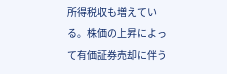所得税収も増えている。株価の上昇によって有価証券売却に伴う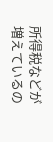所得税などが増えているの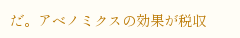だ。アベノミクスの効果が税収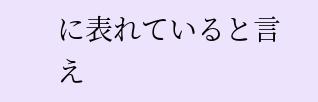に表れていると言え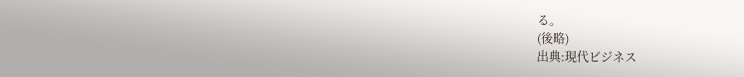る。
(後略)
出典:現代ビジネス